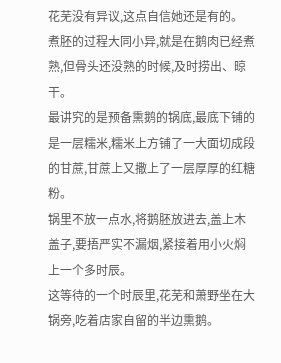花芜没有异议,这点自信她还是有的。
煮胚的过程大同小异,就是在鹅肉已经煮熟,但骨头还没熟的时候,及时捞出、晾干。
最讲究的是预备熏鹅的锅底,最底下铺的是一层糯米,糯米上方铺了一大面切成段的甘蔗,甘蔗上又撒上了一层厚厚的红糖粉。
锅里不放一点水,将鹅胚放进去,盖上木盖子,要捂严实不漏烟,紧接着用小火焖上一个多时辰。
这等待的一个时辰里,花芜和萧野坐在大锅旁,吃着店家自留的半边熏鹅。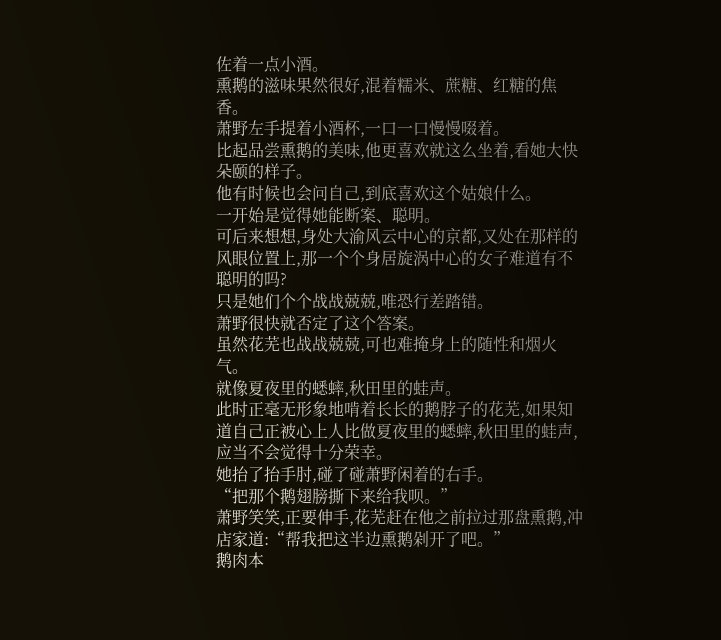佐着一点小酒。
熏鹅的滋味果然很好,混着糯米、蔗糖、红糖的焦香。
萧野左手提着小酒杯,一口一口慢慢啜着。
比起品尝熏鹅的美味,他更喜欢就这么坐着,看她大快朵颐的样子。
他有时候也会问自己,到底喜欢这个姑娘什么。
一开始是觉得她能断案、聪明。
可后来想想,身处大渝风云中心的京都,又处在那样的风眼位置上,那一个个身居旋涡中心的女子难道有不聪明的吗?
只是她们个个战战兢兢,唯恐行差踏错。
萧野很快就否定了这个答案。
虽然花芜也战战兢兢,可也难掩身上的随性和烟火气。
就像夏夜里的蟋蟀,秋田里的蛙声。
此时正毫无形象地啃着长长的鹅脖子的花芜,如果知道自己正被心上人比做夏夜里的蟋蟀,秋田里的蛙声,应当不会觉得十分荣幸。
她抬了抬手肘,碰了碰萧野闲着的右手。
“把那个鹅翅膀撕下来给我呗。”
萧野笑笑,正要伸手,花芜赶在他之前拉过那盘熏鹅,冲店家道:“帮我把这半边熏鹅剁开了吧。”
鹅肉本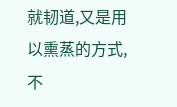就韧道,又是用以熏蒸的方式,不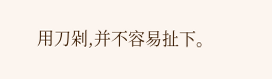用刀剁,并不容易扯下。